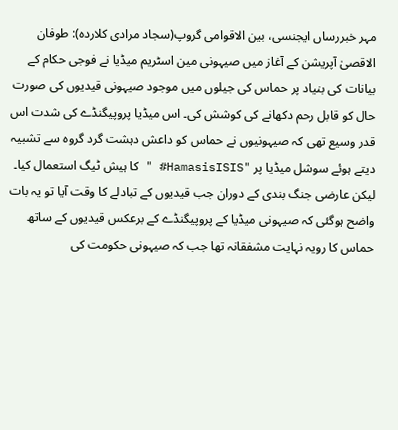مہر خبررساں ایجنسی، بین الاقوامی گروپ(سجاد مرادی کلاردہ): طوفان الاقصیٰ آپریشن کے آغاز میں صیہونی مین اسٹریم میڈیا نے فوجی حکام کے بیانات کی بنیاد پر حماس کی جیلوں میں موجود صیہونی قیدیوں کی صورت حال کو قابل رحم دکھانے کی کوشش کی۔ اس میڈیا پروپیگنڈے کی شدت اس قدر وسیع تھی کہ صیہونیوں نے حماس کو داعش دہشت گرد گروہ سے تشبیہ دیتے ہوئے سوشل میڈیا پر "HamasisISIS# " کا ہیش ٹیگ استعمال کیا۔
لیکن عارضی جنگ بندی کے دوران جب قیدیوں کے تبادلے کا وقت آیا تو یہ بات واضح ہوگئی کہ صیہونی میڈیا کے پروپیگنڈے کے برعکس قیدیوں کے ساتھ حماس کا رویہ نہایت مشفقانہ تھا جب کہ صیہونی حکومت کی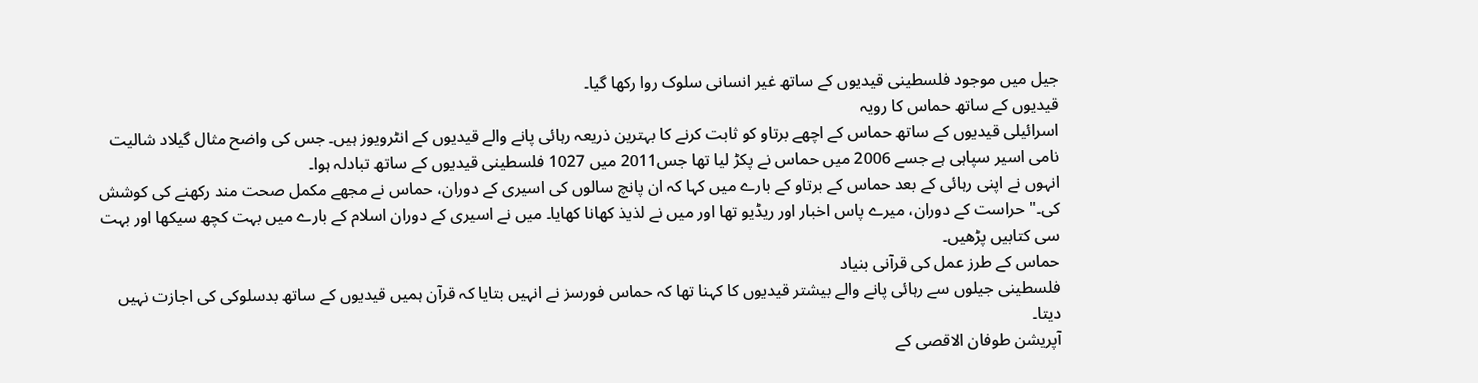جیل میں موجود فلسطینی قیدیوں کے ساتھ غیر انسانی سلوک روا رکھا گیا۔
قیدیوں کے ساتھ حماس کا رویہ
اسرائیلی قیدیوں کے ساتھ حماس کے اچھے برتاو کو ثابت کرنے کا بہترین ذریعہ رہائی پانے والے قیدیوں کے انٹرویوز ہیں۔ جس کی واضح مثال گیلاد شالیت نامی اسیر سپاہی ہے جسے 2006 میں حماس نے پکڑ لیا تھا جس2011 میں 1027 فلسطینی قیدیوں کے ساتھ تبادلہ ہوا۔
انہوں نے اپنی رہائی کے بعد حماس کے برتاو کے بارے میں کہا کہ ان پانچ سالوں کی اسیری کے دوران، حماس نے مجھے مکمل صحت مند رکھنے کی کوشش کی۔" حراست کے دوران، میرے پاس اخبار اور ریڈیو تھا اور میں نے لذیذ کھانا کھایا۔ میں نے اسیری کے دوران اسلام کے بارے میں بہت کچھ سیکھا اور بہت سی کتابیں پڑھیں۔
حماس کے طرز عمل کی قرآنی بنیاد
فلسطینی جیلوں سے رہائی پانے والے بیشتر قیدیوں کا کہنا تھا کہ حماس فورسز نے انہیں بتایا کہ قرآن ہمیں قیدیوں کے ساتھ بدسلوکی کی اجازت نہیں دیتا۔
آپریشن طوفان الاقصی کے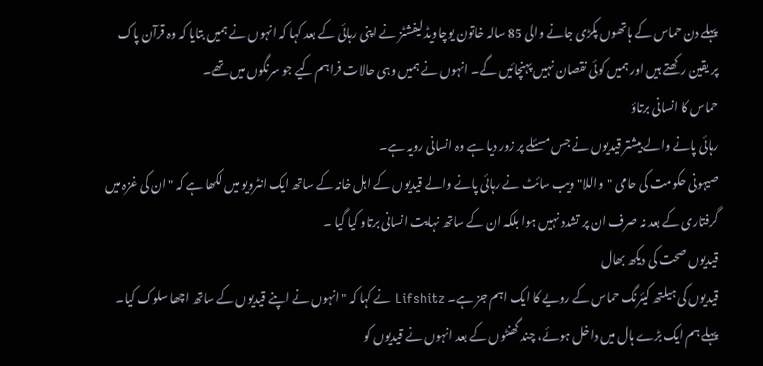پہلے دن حماس کے ہاتھوں پکڑی جانے والی 85 سالہ خاتون یوچاویڈ لیفشٹز نے اپنی رہائی کے بعد کہا کہ انہوں نے ہمیں بتایا کہ وہ قرآن پاک پر یقین رکھتے ہیں اور ہمیں کوئی نقصان نہیں پہنچائیں گے۔ انہوں نے ہمیں وہی حالات فراہم کیے جو سرنگوں میں تھے۔
حماس کا انسانی برتاؤ
رہائی پانے والے بیشتر قیدیوں نے جس مسئلے پر زور دیا ہے وہ انسانی رویہ ہے۔
صیہونی حکومت کی حامی "واللا" ویب سائٹ نے رہائی پانے والے قیدیوں کے اہل خانہ کے ساتھ ایک انٹرویو میں لکھا ہے کہ "ان کی غزہ میں گرفتاری کے بعد نہ صرف ان پر تشدد نہیں ہوا بلکہ ان کے ساتھ نہایت انسانی برتاو کیا گیا ۔
قیدیوں صحت کی دیکھ بھال
قیدیوں کی ہیلتھ کیئرنگ حماس کے رویے کا ایک اہم جز ہے۔ Lifshitz نے کہا کہ "انہوں نے اپنے قیدیوں کے ساتھ اچھا سلوک کیا۔ پہلے ہم ایک بڑے ہال میں داخل ہوئے، چند گھنٹوں کے بعد انہوں نے قیدیوں کو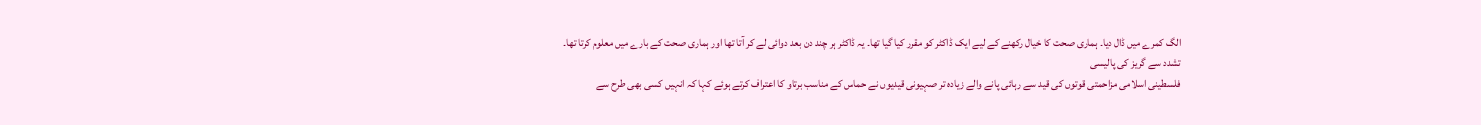الگ کمرے میں ڈال دیا۔ ہماری صحت کا خیال رکھنے کے لیے ایک ڈاکٹر کو مقرر کیا گیا تھا۔ یہ ڈاکٹر ہر چند دن بعد دوائی لے کر آتا تھا اور ہماری صحت کے بارے میں معلوم کرتا تھا۔
تشدد سے گریز کی پالیسی
فلسطینی اسلامی مزاحمتی قوتوں کی قید سے رہائی پانے والے زیادہ تر صہیونی قیدیوں نے حماس کے مناسب برتاو کا اعتراف کرتے ہوئے کہا کہ انہیں کسی بھی طرح سے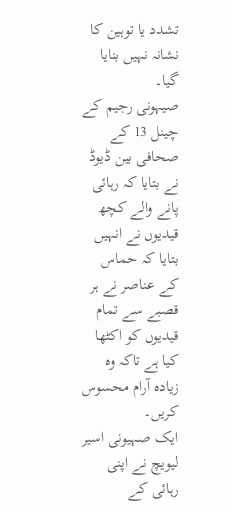تشدد یا توہین کا نشانہ نہیں بنایا گیا۔
صیہونی رجیم کے چینل 13 کے صحافی بین ڈیوڈ نے بتایا کہ رہائی پانے والے کچھ قیدیوں نے انہیں بتایا کہ حماس کے عناصر نے ہر قصبے سے تمام قیدیوں کو اکٹھا کیا ہے تاکہ وہ زیادہ آرام محسوس کریں۔
ایک صہیونی اسیر لیویچ نے اپنی رہائی کے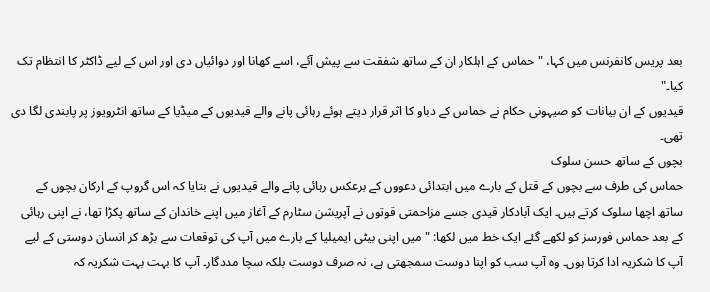بعد پریس کانفرنس میں کہا، "حماس کے اہلکار ان کے ساتھ شفقت سے پیش آئے، اسے کھانا اور دوائیاں دی اور اس کے لیے ڈاکٹر کا انتظام تک کیا۔"
قیدیوں کے ان بیانات کو صیہونی حکام نے حماس کے دباو کا اثر قرار دیتے ہوئے رہائی پانے والے قیدیوں کے میڈیا کے ساتھ انٹرویوز پر پابندی لگا دی تھی۔
بچوں کے ساتھ حسن سلوک
حماس کی طرف سے بچوں کے قتل کے بارے میں ابتدائی دعووں کے برعکس رہائی پانے والے قیدیوں نے بتایا کہ اس گروپ کے ارکان بچوں کے ساتھ اچھا سلوک کرتے ہیں۔ ایک آبادکار قیدی جسے مزاحمتی قوتوں نے آپریشن سٹارم کے آغاز میں اپنے خاندان کے ساتھ پکڑا تھا، نے اپنی رہائی کے بعد حماس فورسز کو لکھے گئے ایک خط میں لکھا: "میں اپنی بیٹی ایمیلیا کے بارے میں آپ کی توقعات سے بڑھ کر انسان دوستی کے لیے آپ کا شکریہ ادا کرتا ہوں۔ وہ آپ سب کو اپنا دوست سمجھتی ہے، نہ صرف دوست بلکہ سچا مددگار۔ آپ کا بہت بہت شکریہ کہ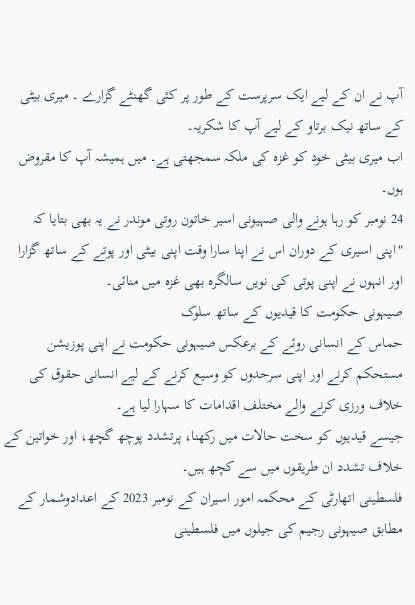آپ نے ان کے لیے ایک سرپرست کے طور پر کئی گھنٹے گزارے ۔ میری بیٹی کے ساتھ نیک برتاو کے لیے آپ کا شکریہ۔
اب میری بیٹی خود کو غزہ کی ملکہ سمجھتی ہے۔ میں ہمیشہ آپ کا مقروض ہوں۔
24 نومبر کو رہا ہونے والی صہیونی اسیر خاتون روتی موندر نے یہ بھی بتایا کہ "اپنی اسیری کے دوران اس نے اپنا سارا وقت اپنی بیٹی اور پوتے کے ساتھ گزارا اور انہوں نے اپنی پوتی کی نویں سالگرہ بھی غزہ میں منائی۔
صیہونی حکومت کا قیدیوں کے ساتھ سلوک
حماس کے انسانی روئے کے برعکس صیہونی حکومت نے اپنی پوزیشن مستحکم کرنے اور اپنی سرحدوں کو وسیع کرنے کے لیے انسانی حقوق کی خلاف ورزی کرنے والے مختلف اقدامات کا سہارا لیا ہے۔
جیسے قیدیوں کو سخت حالات میں رکھنا، پرتشدد پوچھ گچھ، اور خواتین کے خلاف تشدد ان طریقوں میں سے کچھ ہیں۔
فلسطینی اتھارٹی کے محکمہ امور اسیران کے نومبر 2023 کے اعدادوشمار کے مطابق صیہونی رجیم کی جیلوں میں فلسطینی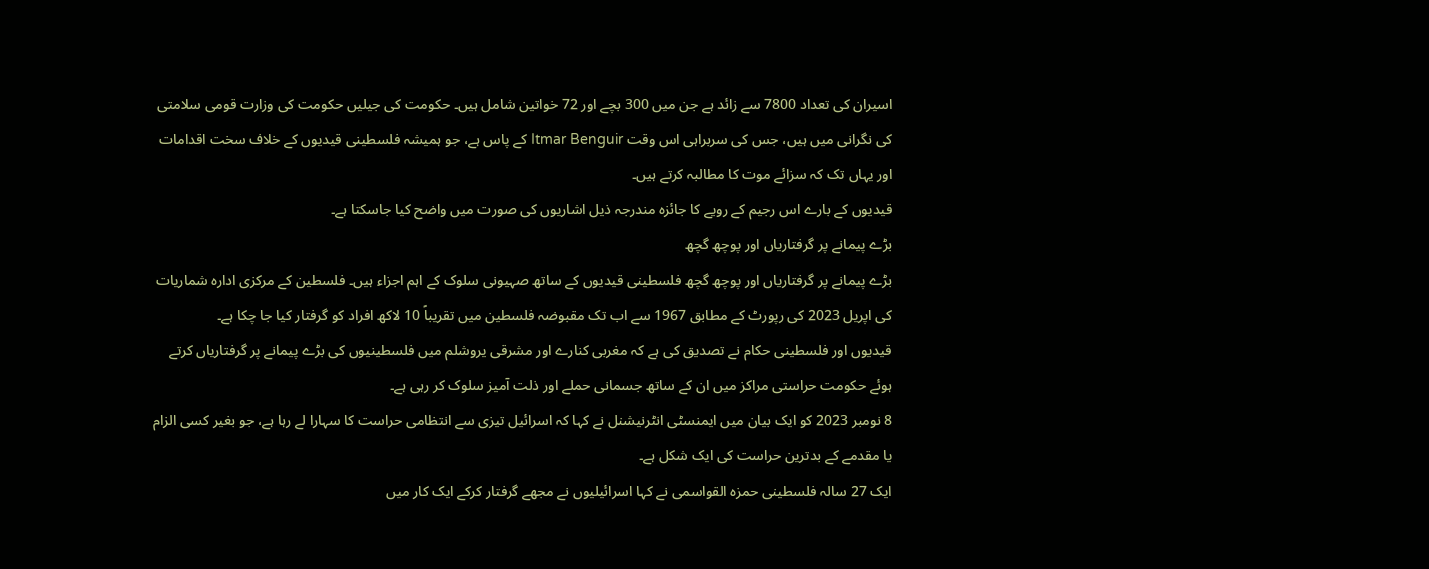اسیران کی تعداد 7800 سے زائد ہے جن میں 300 بچے اور 72 خواتین شامل ہیں۔ حکومت کی جیلیں حکومت کی وزارت قومی سلامتی کی نگرانی میں ہیں، جس کی سربراہی اس وقت Itmar Benguir کے پاس ہے، جو ہمیشہ فلسطینی قیدیوں کے خلاف سخت اقدامات اور یہاں تک کہ سزائے موت کا مطالبہ کرتے ہیں۔
قیدیوں کے بارے اس رجیم کے رویے کا جائزہ مندرجہ ذیل اشاریوں کی صورت میں واضح کیا جاسکتا ہے۔
بڑے پیمانے پر گرفتاریاں اور پوچھ گچھ
بڑے پیمانے پر گرفتاریاں اور پوچھ گچھ فلسطینی قیدیوں کے ساتھ صہیونی سلوک کے اہم اجزاء ہیں۔ فلسطین کے مرکزی ادارہ شماریات کی اپریل 2023 کی رپورٹ کے مطابق 1967 سے اب تک مقبوضہ فلسطین میں تقریباً 10 لاکھ افراد کو گرفتار کیا جا چکا ہے۔
قیدیوں اور فلسطینی حکام نے تصدیق کی ہے کہ مغربی کنارے اور مشرقی یروشلم میں فلسطینیوں کی بڑے پیمانے پر گرفتاریاں کرتے ہوئے حکومت حراستی مراکز میں ان کے ساتھ جسمانی حملے اور ذلت آمیز سلوک کر رہی ہے۔
8 نومبر 2023 کو ایک بیان میں ایمنسٹی انٹرنیشنل نے کہا کہ اسرائیل تیزی سے انتظامی حراست کا سہارا لے رہا ہے، جو بغیر کسی الزام یا مقدمے کے بدترین حراست کی ایک شکل ہے۔
ایک 27 سالہ فلسطینی حمزہ القواسمی نے کہا اسرائیلیوں نے مجھے گرفتار کرکے ایک کار میں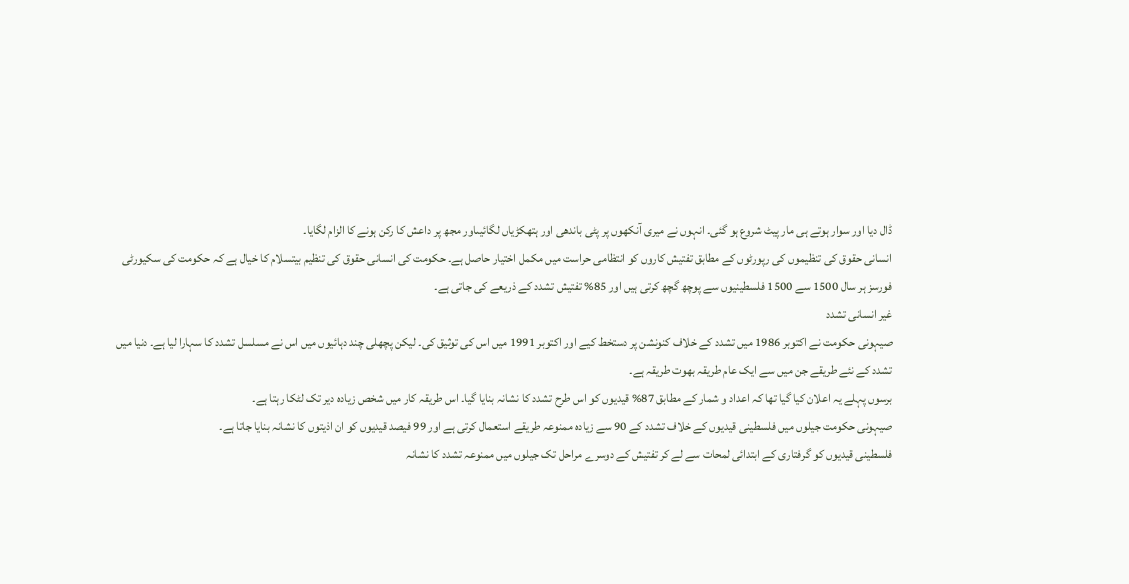ڈال دیا اور سوار ہوتے ہی مار پیٹ شروع ہو گئی۔ انہوں نے میری آنکھوں پر پٹی باندھی اور ہتھکڑیاں لگائیںاور مجھ پر داعش کا رکن ہونے کا الزام لگایا۔
انسانی حقوق کی تنظیموں کی رپورٹوں کے مطابق تفتیش کاروں کو انتظامی حراست میں مکمل اختیار حاصل ہے۔ حکومت کی انسانی حقوق کی تنظیم بیتسلام کا خیال ہے کہ حکومت کی سکیورٹی فورسز ہر سال 1500 سے 1500 فلسطینیوں سے پوچھ گچھ کرتی ہیں اور 85% تفتیش تشدد کے ذریعے کی جاتی ہے۔
غیر انسانی تشدد
صیہونی حکومت نے اکتوبر 1986 میں تشدد کے خلاف کنونشن پر دستخط کیے اور اکتوبر 1991 میں اس کی توثیق کی۔ لیکن پچھلی چند دہائیوں میں اس نے مسلسل تشدد کا سہارا لیا ہے۔ دنیا میں تشدد کے نئے طریقے جن میں سے ایک عام طریقہ بھوت طریقہ ہے۔
برسوں پہلے یہ اعلان کیا گیا تھا کہ اعداد و شمار کے مطابق 87% قیدیوں کو اس طرح تشدد کا نشانہ بنایا گیا۔ اس طریقہ کار میں شخص زیادہ دیر تک لٹکا رہتا ہے۔
صیہونی حکومت جیلوں میں فلسطینی قیدیوں کے خلاف تشدد کے 90 سے زیادہ ممنوعہ طریقے استعمال کرتی ہے اور 99 فیصد قیدیوں کو ان اذیتوں کا نشانہ بنایا جاتا ہے۔
فلسطینی قیدیوں کو گرفتاری کے ابتدائی لمحات سے لے کر تفتیش کے دوسرے مراحل تک جیلوں میں ممنوعہ تشدد کا نشانہ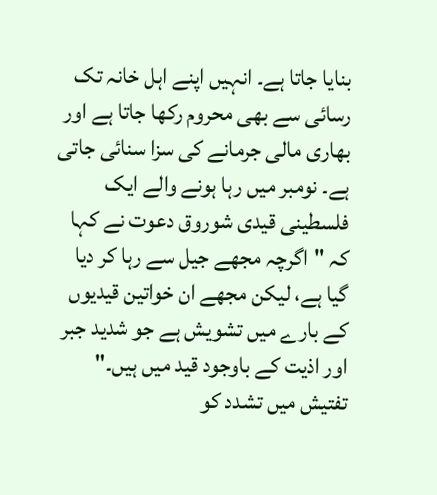بنایا جاتا ہے۔ انہیں اپنے اہل خانہ تک رسائی سے بھی محروم رکھا جاتا ہے اور بھاری مالی جرمانے کی سزا سنائی جاتی ہے۔ نومبر میں رہا ہونے والے ایک فلسطینی قیدی شوروق دعوت نے کہا کہ "اگرچہ مجھے جیل سے رہا کر دیا گیا ہے، لیکن مجھے ان خواتین قیدیوں کے بارے میں تشویش ہے جو شدید جبر اور اذیت کے باوجود قید میں ہیں۔"
تفتیش میں تشدد کو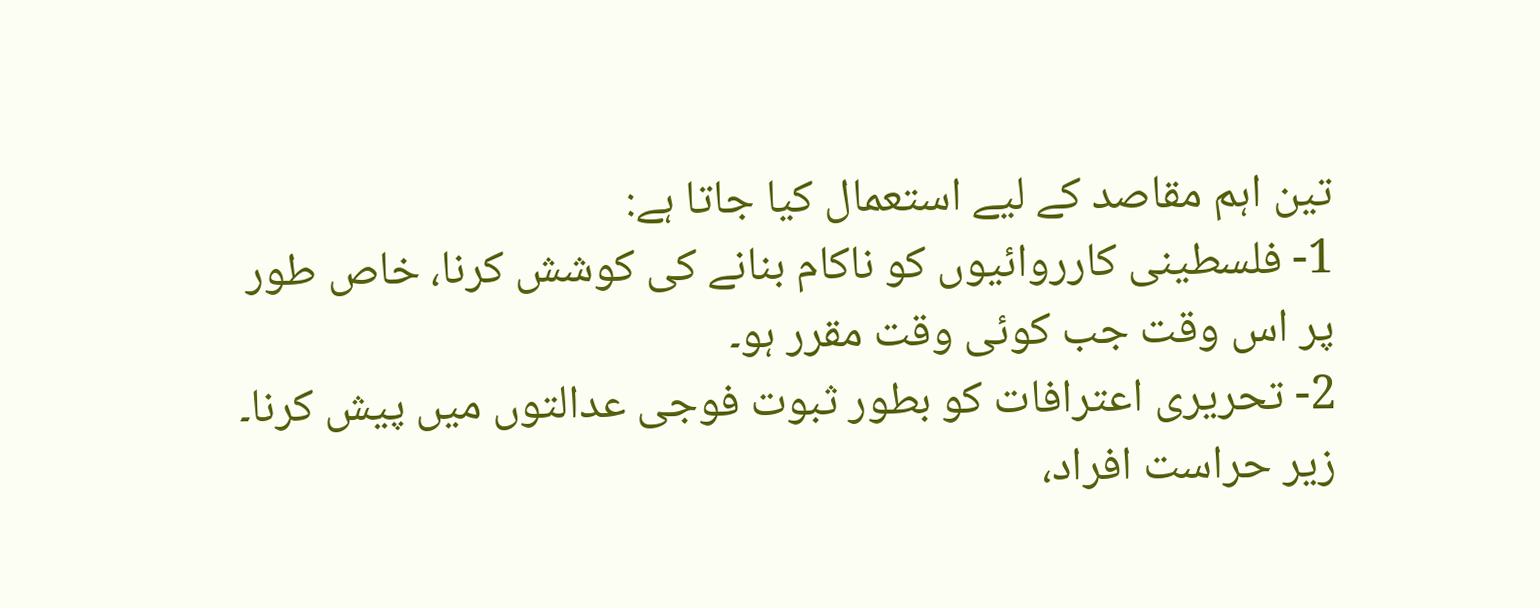تین اہم مقاصد کے لیے استعمال کیا جاتا ہے:
1- فلسطینی کارروائیوں کو ناکام بنانے کی کوشش کرنا، خاص طور پر اس وقت جب کوئی وقت مقرر ہو۔
2- تحریری اعترافات کو بطور ثبوت فوجی عدالتوں میں پیش کرنا۔ زیر حراست افراد،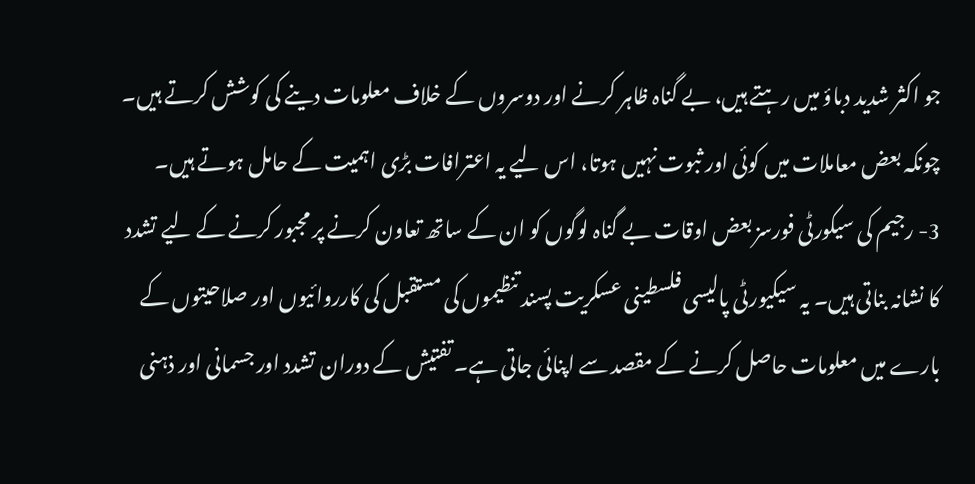جو اکثر شدید دباؤ میں رہتے ہیں، بے گناہ ظاہر کرنے اور دوسروں کے خلاف معلومات دینے کی کوشش کرتے ہیں۔ چونکہ بعض معاملات میں کوئی اور ثبوت نہیں ہوتا، اس لیے یہ اعترافات بڑی اہمیت کے حامل ہوتے ہیں۔
3- رجیم کی سیکورٹی فورسز بعض اوقات بے گناہ لوگوں کو ان کے ساتھ تعاون کرنے پر مجبور کرنے کے لیے تشدد کا نشانہ بناتی ہیں۔ یہ سیکیورٹی پالیسی فلسطینی عسکریت پسند تنظیموں کی مستقبل کی کارروائیوں اور صلاحیتوں کے بارے میں معلومات حاصل کرنے کے مقصد سے اپنائی جاتی ہے۔ تفتیش کے دوران تشدد اور جسمانی اور ذہنی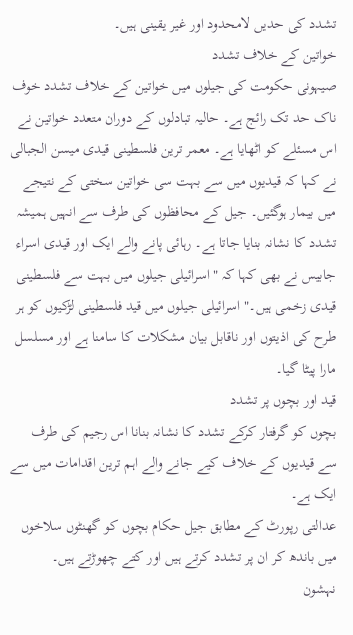تشدد کی حدیں لامحدود اور غیر یقینی ہیں۔
خواتین کے خلاف تشدد
صیہونی حکومت کی جیلوں میں خواتین کے خلاف تشدد خوف ناک حد تک رائج ہے۔ حالیہ تبادلوں کے دوران متعدد خواتین نے اس مسئلے کو اٹھایا ہے۔ معمر ترین فلسطینی قیدی میسن الجبالی نے کہا کہ قیدیوں میں سے بہت سی خواتین سختی کے نتیجے میں بیمار ہوگئیں۔ جیل کے محافظوں کی طرف سے انہیں ہمیشہ تشدد کا نشانہ بنایا جاتا ہے۔ رہائی پانے والے ایک اور قیدی اسراء جابیس نے بھی کہا کہ "اسرائیلی جیلوں میں بہت سے فلسطینی قیدی زخمی ہیں۔" اسرائیلی جیلوں میں قید فلسطینی لڑکیوں کو ہر طرح کی اذیتوں اور ناقابل بیان مشکلات کا سامنا ہے اور مسلسل مارا پیٹا گیا۔
قید اور بچوں پر تشدد
بچوں کو گرفتار کرکے تشدد کا نشانہ بنانا اس رجیم کی طرف سے قیدیوں کے خلاف کیے جانے والے اہم ترین اقدامات میں سے ایک ہے۔
عدالتی رپورٹ کے مطابق جیل حکام بچوں کو گھنٹوں سلاخوں میں باندھ کر ان پر تشدد کرتے ہیں اور کتے چھوڑتے ہیں۔
نہشون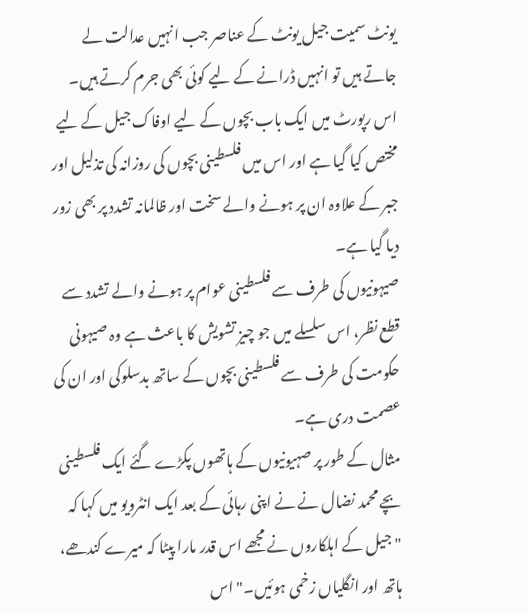یونٹ سمیت جیل یونٹ کے عناصر جب انہیں عدالت لے جاتے ہیں تو انہیں ڈرانے کے لیے کوئی بھی جرم کرتے ہیں۔
اس رپورٹ میں ایک باب بچوں کے لیے اوفاک جیل کے لیے مختص کیا گیا ہے اور اس میں فلسطینی بچوں کی روزانہ کی تذلیل اور جبر کے علاوہ ان پر ہونے والے سخت اور ظالمانہ تشدد پر بھی زور دیا گیا ہے۔
صیہونیوں کی طرف سے فلسطینی عوام پر ہونے والے تشدد سے قطع نظر، اس سلسلے میں جو چیز تشویش کا باعث ہے وہ صیہونی حکومت کی طرف سے فلسطینی بچوں کے ساتھ بدسلوکی اور ان کی عصمت دری ہے۔
مثال کے طور پر صہیونیوں کے ہاتھوں پکڑے گئے ایک فلسطینی بچے محمد نضال نے نے اپنی رہائی کے بعد ایک انٹرویو میں کہا کہ "جیل کے اہلکاروں نے مجھے اس قدر مارا پیٹا کہ میرے کندھے، ہاتھ اور انگلیاں زخمی ہوئیں۔" اس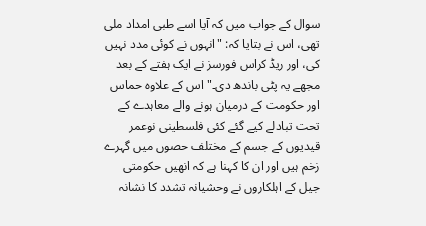سوال کے جواب میں کہ آیا اسے طبی امداد ملی تھی، اس نے بتایا کہ: "انہوں نے کوئی مدد نہیں کی، اور ریڈ کراس فورسز نے ایک ہفتے کے بعد مجھے یہ پٹی باندھ دی۔" اس کے علاوہ حماس اور حکومت کے درمیان ہونے والے معاہدے کے تحت تبادلے کیے گئے کئی فلسطینی نوعمر قیدیوں کے جسم کے مختلف حصوں میں گہرے زخم ہیں اور ان کا کہنا ہے کہ انھیں حکومتی جیل کے اہلکاروں نے وحشیانہ تشدد کا نشانہ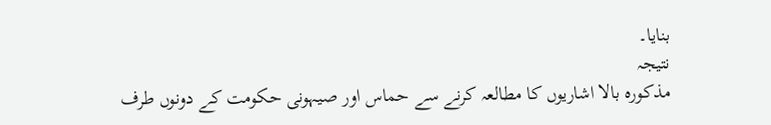بنایا۔
نتیجہ
مذکورہ بالا اشاریوں کا مطالعہ کرنے سے حماس اور صیہونی حکومت کے دونوں طرف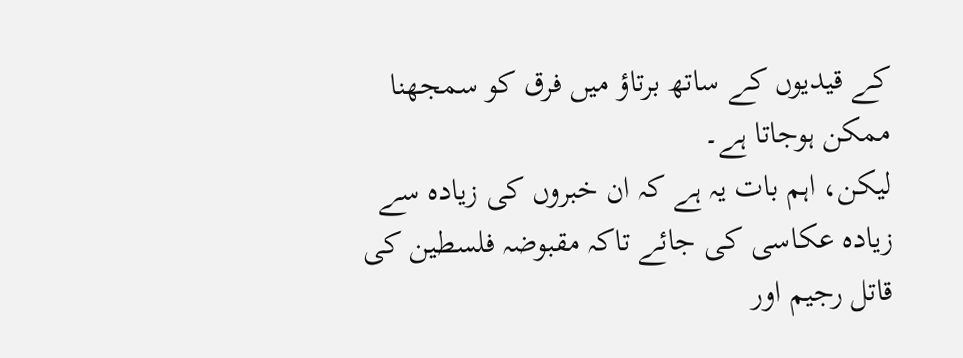کے قیدیوں کے ساتھ برتاؤ میں فرق کو سمجھنا ممکن ہوجاتا ہے۔
لیکن، اہم بات یہ ہے کہ ان خبروں کی زیادہ سے زیادہ عکاسی کی جائے تاکہ مقبوضہ فلسطین کی قاتل رجیم اور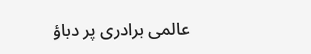عالمی برادری پر دباؤ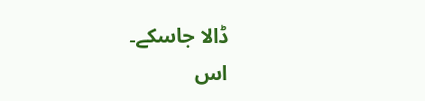ڈالا جاسکے۔
اس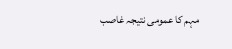مہم کا عمومی نتیجہ غاصب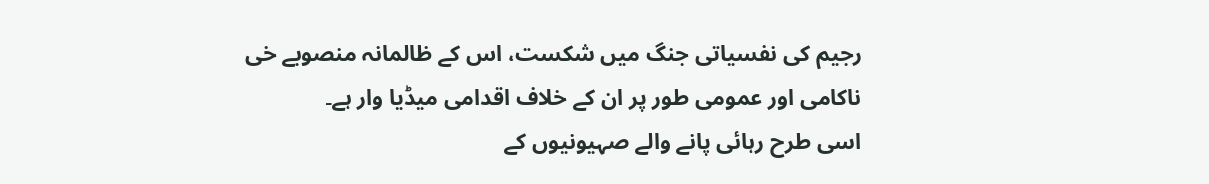رجیم کی نفسیاتی جنگ میں شکست، اس کے ظالمانہ منصوبے خی ناکامی اور عمومی طور پر ان کے خلاف اقدامی میڈیا وار ہے۔
اسی طرح رہائی پانے والے صہیونیوں کے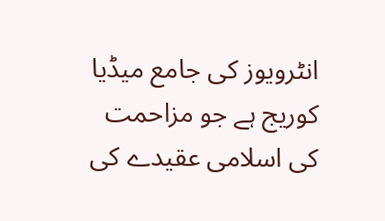انٹرویوز کی جامع میڈیا کوریج ہے جو مزاحمت کی اسلامی عقیدے کی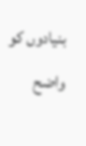بنیادوں کو واضح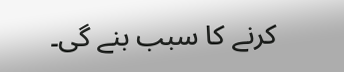کرنے کا سبب بنے گی۔